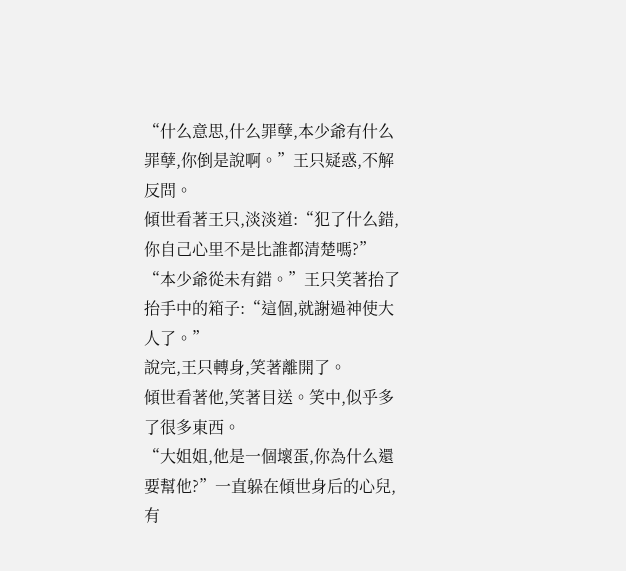“什么意思,什么罪孽,本少爺有什么罪孽,你倒是說啊。”王只疑惑,不解反問。
傾世看著王只,淡淡道:“犯了什么錯,你自己心里不是比誰都清楚嗎?”
“本少爺從未有錯。”王只笑著抬了抬手中的箱子:“這個,就謝過神使大人了。”
說完,王只轉身,笑著離開了。
傾世看著他,笑著目送。笑中,似乎多了很多東西。
“大姐姐,他是一個壞蛋,你為什么還要幫他?”一直躲在傾世身后的心兒,有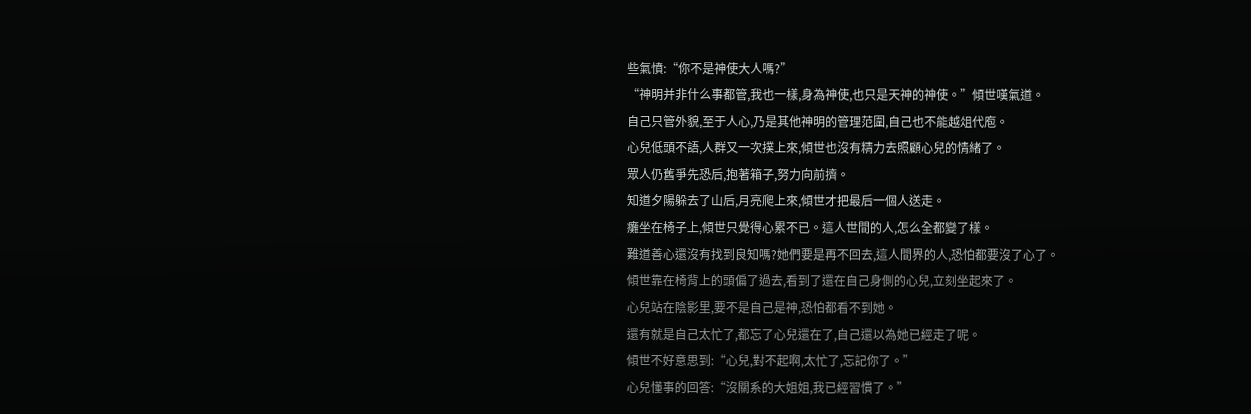些氣憤:“你不是神使大人嗎?”
“神明并非什么事都管,我也一樣,身為神使,也只是天神的神使。”傾世嘆氣道。
自己只管外貌,至于人心,乃是其他神明的管理范圍,自己也不能越俎代庖。
心兒低頭不語,人群又一次撲上來,傾世也沒有精力去照顧心兒的情緒了。
眾人仍舊爭先恐后,抱著箱子,努力向前擠。
知道夕陽躲去了山后,月亮爬上來,傾世才把最后一個人送走。
癱坐在椅子上,傾世只覺得心累不已。這人世間的人,怎么全都變了樣。
難道善心還沒有找到良知嗎?她們要是再不回去,這人間界的人,恐怕都要沒了心了。
傾世靠在椅背上的頭偏了過去,看到了還在自己身側的心兒,立刻坐起來了。
心兒站在陰影里,要不是自己是神,恐怕都看不到她。
還有就是自己太忙了,都忘了心兒還在了,自己還以為她已經走了呢。
傾世不好意思到:“心兒,對不起啊,太忙了,忘記你了。”
心兒懂事的回答:“沒關系的大姐姐,我已經習慣了。”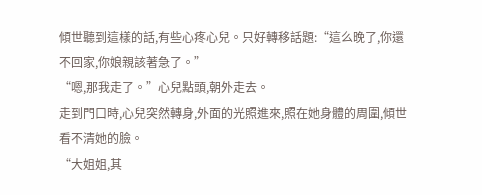傾世聽到這樣的話,有些心疼心兒。只好轉移話題:“這么晚了,你還不回家,你娘親該著急了。”
“嗯,那我走了。”心兒點頭,朝外走去。
走到門口時,心兒突然轉身,外面的光照進來,照在她身體的周圍,傾世看不清她的臉。
“大姐姐,其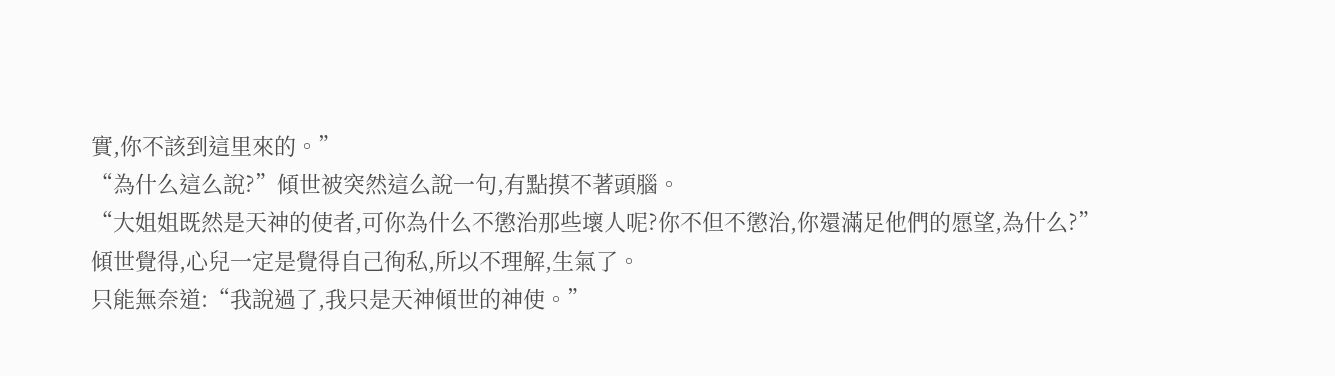實,你不該到這里來的。”
“為什么這么說?”傾世被突然這么說一句,有點摸不著頭腦。
“大姐姐既然是天神的使者,可你為什么不懲治那些壞人呢?你不但不懲治,你還滿足他們的愿望,為什么?”
傾世覺得,心兒一定是覺得自己徇私,所以不理解,生氣了。
只能無奈道:“我說過了,我只是天神傾世的神使。”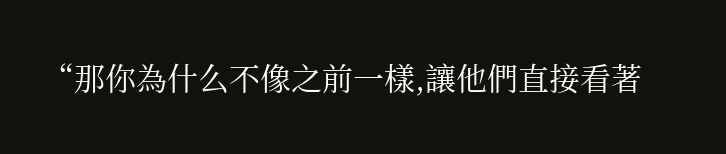“那你為什么不像之前一樣,讓他們直接看著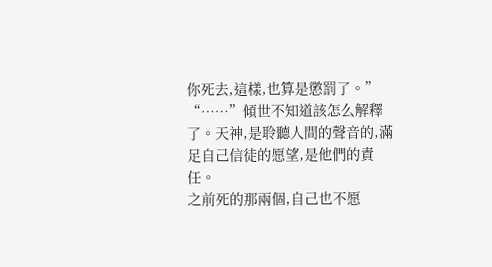你死去,這樣,也算是懲罰了。”
“……”傾世不知道該怎么解釋了。天神,是聆聽人間的聲音的,滿足自己信徒的愿望,是他們的責任。
之前死的那兩個,自己也不愿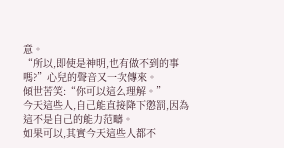意。
“所以,即使是神明,也有做不到的事嗎?”心兒的聲音又一次傳來。
傾世苦笑:“你可以這么理解。”
今天這些人,自己能直接降下懲罰,因為這不是自己的能力范疇。
如果可以,其實今天這些人都不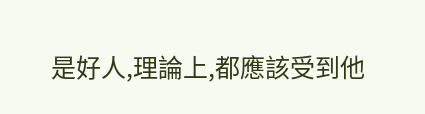是好人,理論上,都應該受到他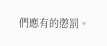們應有的懲罰。